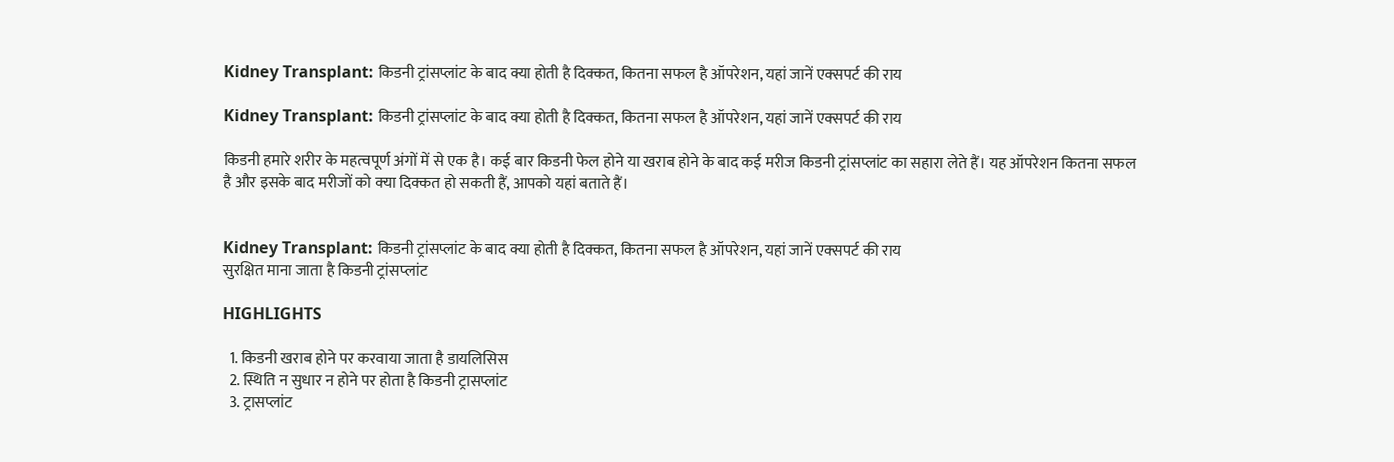Kidney Transplant: किडनी ट्रांसप्लांट के बाद क्या होती है दिक्कत, कितना सफल है ऑपरेशन, यहां जानें एक्‍सपर्ट की राय

Kidney Transplant: किडनी ट्रांसप्लांट के बाद क्या होती है दिक्कत, कितना सफल है ऑपरेशन, यहां जानें एक्‍सपर्ट की राय

किडनी हमारे शरीर के महत्वपूर्ण अंगों में से एक है। कई बार किडनी फेल होने या खराब होने के बाद कई मरीज किडनी ट्रांसप्लांट का सहारा लेते हैं। यह ऑपरेशन कितना सफल है और इसके बाद मरीजों को क्‍या दिक्‍कत हो सकती हैं, आपको यहां बताते हैं।


Kidney Transplant: किडनी ट्रांसप्लांट के बाद क्या होती है दिक्कत, कितना सफल है ऑपरेशन, यहां जानें एक्‍सपर्ट की राय
सुरक्षित माना जाता है किडनी ट्रांसप्‍लांट

HIGHLIGHTS

  1. किडनी खराब होने पर करवाया जाता है डायलिसिस
  2. स्थिति न सुधार न होने पर होता है किडनी ट्रासप्लांट
  3. ट्रासप्लांट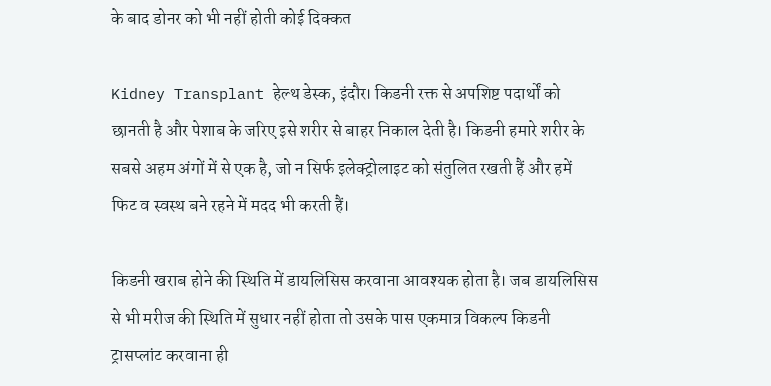के बाद डोनर को भी नहीं होती कोई दिक्‍कत

Kidney Transplant हेल्‍थ डेस्‍क, इंदौर। किडनी रक्त से अपशिष्ट पदार्थों को छानती है और पेशाब के जरिए इसे शरीर से बाहर निकाल देती है। किडनी हमारे शरीर के सबसे अहम अंगों में से एक है, जो न सिर्फ इलेक्ट्रोलाइट को संतुलित रखती हैं और हमें फिट व स्वस्थ बने रहने में मदद भी करती हैं।

किडनी खराब होने की स्थिति में डायलिसिस करवाना आवश्यक होता है। जब डायलिसिस से भी मरीज की स्थिति में सुधार नहीं होता तो उसके पास एकमात्र विकल्प किडनी ट्रासप्लांट करवाना ही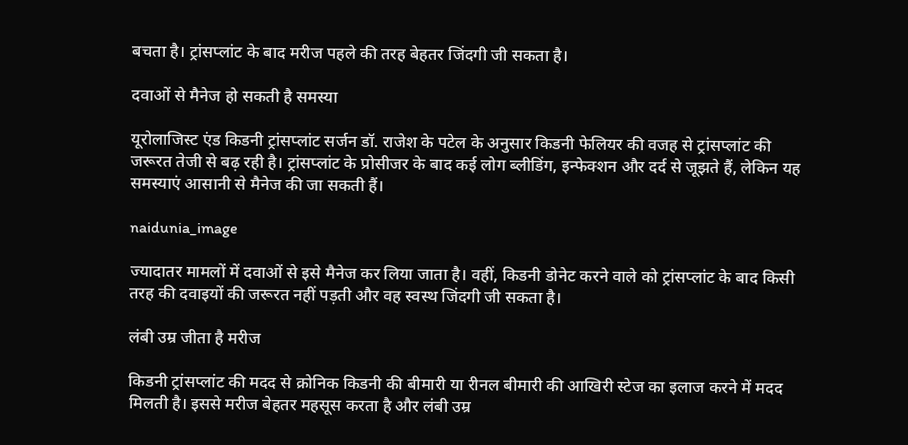बचता है। ट्रांसप्लांट के बाद मरीज पहले की तरह बेहतर जिंदगी जी सकता है।

दवाओं से मैनेज हो सकती है समस्या

यूरोलाजिस्ट एंड किडनी ट्रांसप्लांट सर्जन डॉ. राजेश के पटेल के अनुसार किडनी फेलियर की वजह से ट्रांसप्लांट की जरूरत तेजी से बढ़ रही है। ट्रांसप्लांट के प्रोसीजर के बाद कई लोग ब्लीडिंग, इन्फेक्शन और दर्द से जूझते हैं, लेकिन यह समस्याएं आसानी से मैनेज की जा सकती हैं।

naidunia_image

ज्यादातर मामलों में दवाओं से इसे मैनेज कर लिया जाता है। वहीं, किडनी डोनेट करने वाले को ट्रांसप्लांट के बाद किसी तरह की दवाइयों की जरूरत नहीं पड़ती और वह स्वस्थ जिंदगी जी सकता है।

लंबी उम्र जीता है मरीज

किडनी ट्रांसप्लांट की मदद से क्रोनिक किडनी की बीमारी या रीनल बीमारी की आखिरी स्टेज का इलाज करने में मदद मिलती है। इससे मरीज बेहतर महसूस करता है और लंबी उम्र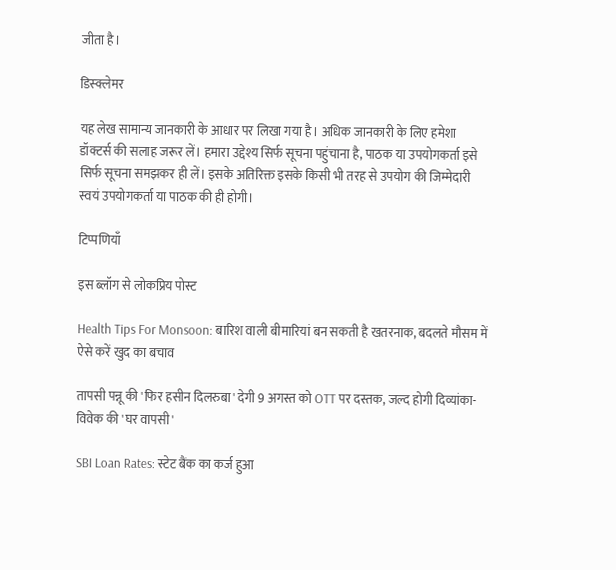जीता है।

डिस्क्लेमर

यह लेख सामान्य जानकारी के आधार पर लिखा गया है। अधिक जानकारी के लिए हमेशा डॉक्टर्स की सलाह जरूर लें। हमारा उद्देश्य सिर्फ सूचना पहुंचाना है, पाठक या उपयोगकर्ता इसे सिर्फ सूचना समझकर ही लें। इसके अतिरिक्त इसके किसी भी तरह से उपयोग की जिम्मेदारी स्वयं उपयोगकर्ता या पाठक की ही होगी।

टिप्पणियाँ

इस ब्लॉग से लोकप्रिय पोस्ट

Health Tips For Monsoon: बारिश वाली बीमारियां बन सकती है खतरनाक, बदलते मौसम में ऐसे करें खुद का बचाव

तापसी पन्नू की 'फिर हसीन दिलरुबा' देगी 9 अगस्त को OTT पर दस्तक, जल्द होगी दिव्यांका-विवेक की 'घर वापसी'

SBI Loan Rates: स्टेट बैंक का कर्ज हुआ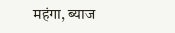महंगा, ब्याज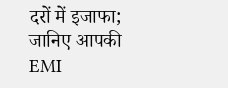दरों में इजाफा; जानिए आपकी EMI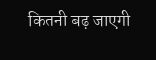कितनी बढ़ जाएगी